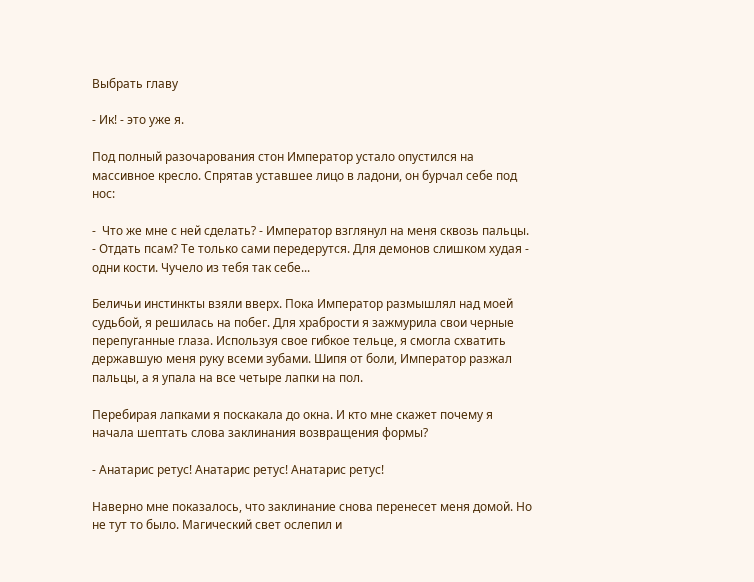Выбрать главу

- Ик! - это уже я.

Под полный разочарования стон Император устало опустился на  массивное кресло. Спрятав уставшее лицо в ладони, он бурчал себе под нос:

-  Что же мне с ней сделать? - Император взглянул на меня сквозь пальцы. - Отдать псам? Те только сами передерутся. Для демонов слишком худая - одни кости. Чучело из тебя так себе...

Беличьи инстинкты взяли вверх. Пока Император размышлял над моей судьбой, я решилась на побег. Для храбрости я зажмурила свои черные перепуганные глаза. Используя свое гибкое тельце, я смогла схватить державшую меня руку всеми зубами. Шипя от боли, Император разжал пальцы, а я упала на все четыре лапки на пол.

Перебирая лапками я поскакала до окна. И кто мне скажет почему я начала шептать слова заклинания возвращения формы?

- Анатарис ретус! Анатарис ретус! Анатарис ретус!

Наверно мне показалось, что заклинание снова перенесет меня домой. Но не тут то было. Магический свет ослепил и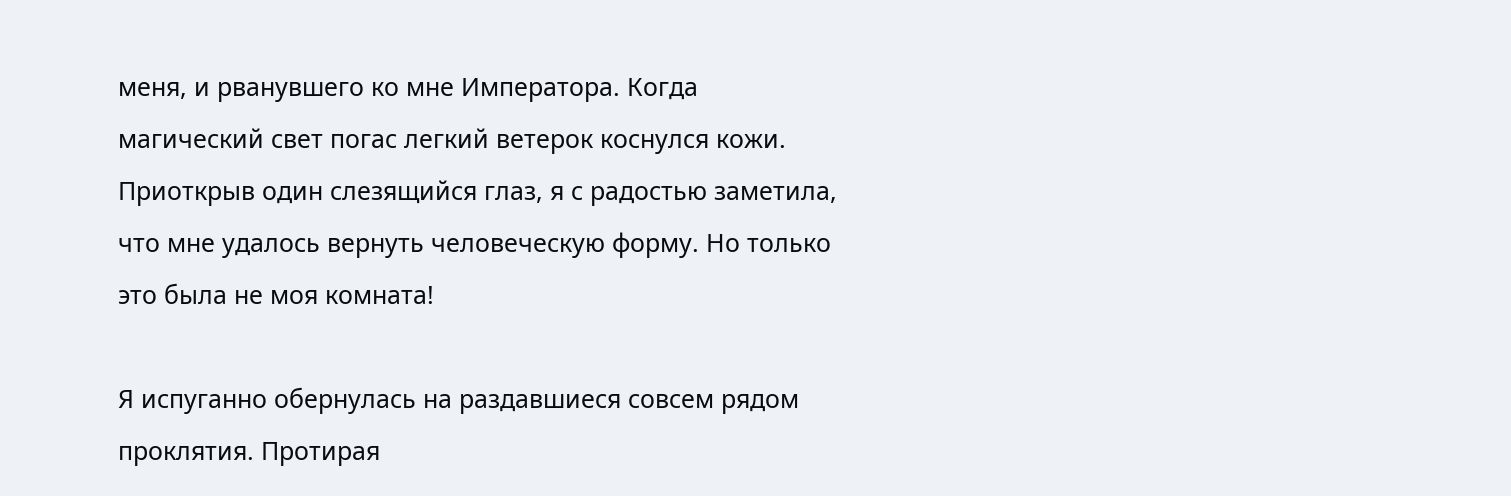меня, и рванувшего ко мне Императора. Когда магический свет погас легкий ветерок коснулся кожи. Приоткрыв один слезящийся глаз, я с радостью заметила, что мне удалось вернуть человеческую форму. Но только это была не моя комната!

Я испуганно обернулась на раздавшиеся совсем рядом проклятия. Протирая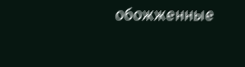обожженные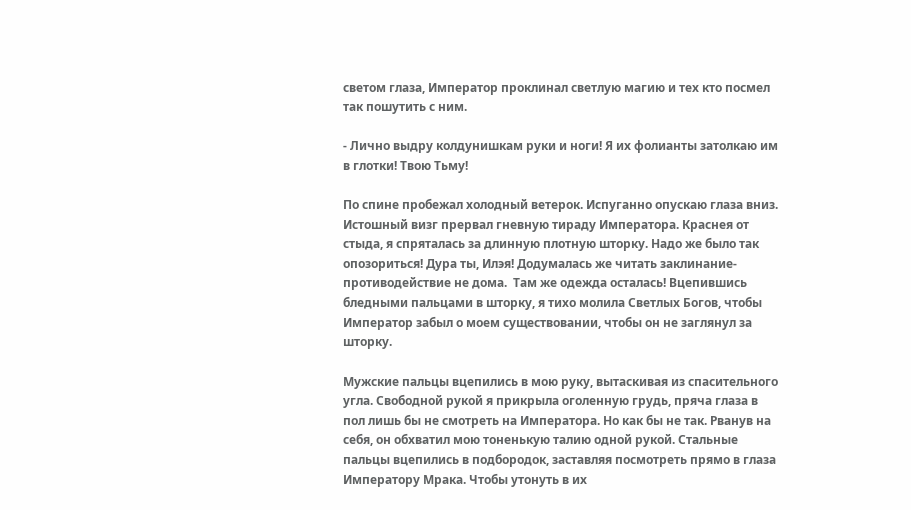светом глаза, Император проклинал светлую магию и тех кто посмел так пошутить с ним.

- Лично выдру колдунишкам руки и ноги! Я их фолианты затолкаю им в глотки! Твою Тьму!

По спине пробежал холодный ветерок. Испуганно опускаю глаза вниз. Истошный визг прервал гневную тираду Императора. Краснея от стыда, я спряталась за длинную плотную шторку. Надо же было так опозориться! Дура ты, Илэя! Додумалась же читать заклинание-противодействие не дома.  Там же одежда осталась! Вцепившись бледными пальцами в шторку, я тихо молила Светлых Богов, чтобы Император забыл о моем существовании, чтобы он не заглянул за шторку.

Мужские пальцы вцепились в мою руку, вытаскивая из спасительного угла. Свободной рукой я прикрыла оголенную грудь, пряча глаза в пол лишь бы не смотреть на Императора. Но как бы не так. Рванув на себя, он обхватил мою тоненькую талию одной рукой. Стальные пальцы вцепились в подбородок, заставляя посмотреть прямо в глаза Императору Мрака. Чтобы утонуть в их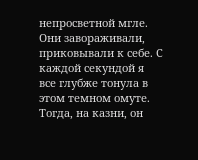непросветной мгле. Они завораживали, приковывали к себе. С каждой секундой я все глубже тонула в этом темном омуте. Тогда, на казни, он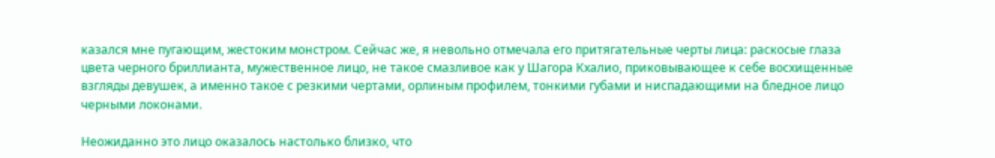казался мне пугающим, жестоким монстром. Сейчас же, я невольно отмечала его притягательные черты лица: раскосые глаза цвета черного бриллианта, мужественное лицо, не такое смазливое как у Шагора Кхалио, приковывающее к себе восхищенные взгляды девушек, а именно такое с резкими чертами, орлиным профилем, тонкими губами и ниспадающими на бледное лицо черными локонами.

Неожиданно это лицо оказалось настолько близко, что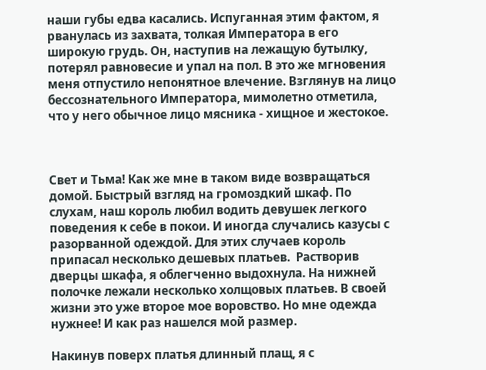наши губы едва касались. Испуганная этим фактом, я рванулась из захвата, толкая Императора в его широкую грудь. Он, наступив на лежащую бутылку, потерял равновесие и упал на пол. В это же мгновения меня отпустило непонятное влечение. Взглянув на лицо бессознательного Императора, мимолетно отметила, что у него обычное лицо мясника - хищное и жестокое.



Свет и Тьма! Как же мне в таком виде возвращаться домой. Быстрый взгляд на громоздкий шкаф. По слухам, наш король любил водить девушек легкого поведения к себе в покои. И иногда случались казусы с разорванной одеждой. Для этих случаев король припасал несколько дешевых платьев.  Растворив дверцы шкафа, я облегченно выдохнула. На нижней полочке лежали несколько холщовых платьев. В своей жизни это уже второе мое воровство. Но мне одежда нужнее! И как раз нашелся мой размер.

Накинув поверх платья длинный плащ, я с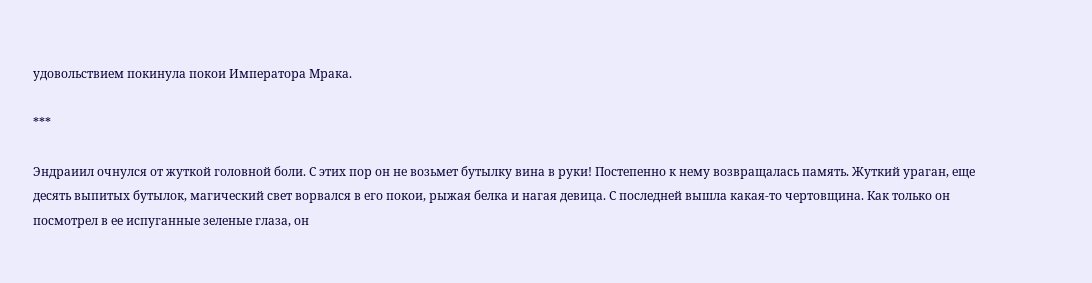удовольствием покинула покои Императора Мрака.

***

Эндраиил очнулся от жуткой головной боли. С этих пор он не возьмет бутылку вина в руки! Постепенно к нему возвращалась память. Жуткий ураган, еще десять выпитых бутылок, магический свет ворвался в его покои, рыжая белка и нагая девица. С последней вышла какая-то чертовщина. Как только он посмотрел в ее испуганные зеленые глаза, он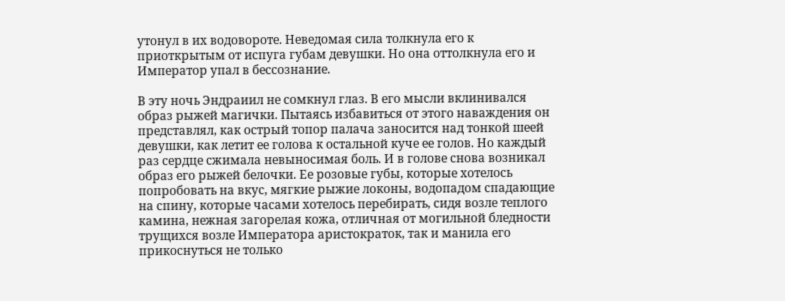утонул в их водовороте. Неведомая сила толкнула его к приоткрытым от испуга губам девушки. Но она оттолкнула его и Император упал в бессознание.

В эту ночь Эндраиил не сомкнул глаз. В его мысли вклинивался образ рыжей магички. Пытаясь избавиться от этого наваждения он представлял, как острый топор палача заносится над тонкой шеей девушки, как летит ее голова к остальной куче ее голов. Но каждый раз сердце сжимала невыносимая боль. И в голове снова возникал образ его рыжей белочки. Ее розовые губы, которые хотелось попробовать на вкус, мягкие рыжие локоны, водопадом спадающие на спину, которые часами хотелось перебирать, сидя возле теплого камина, нежная загорелая кожа, отличная от могильной бледности трущихся возле Императора аристократок, так и манила его прикоснуться не только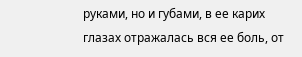руками, но и губами, в ее карих глазах отражалась вся ее боль, от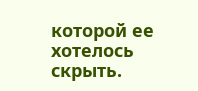которой ее хотелось скрыть.